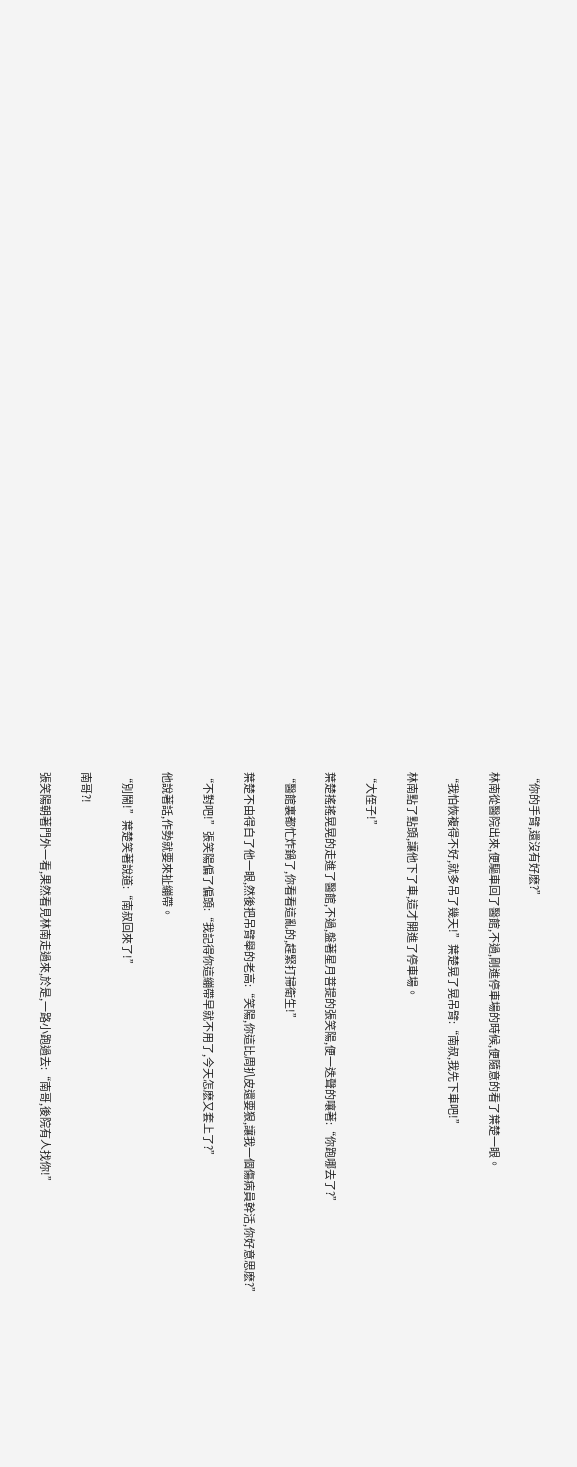“你的手臂,還沒有好麽?”

林南從醫院出來,便驅車回了醫館,不過,剛進停車場的時候,便隨意的看了葉楚一眼。

“我怕恢複得不好,就多吊了幾天!”葉楚晃了晃吊臂:“南叔,我先下車吧!”

林南點了點頭,讓他下了車,這才開進了停車場。

“大侄子!”

葉楚搖搖晃晃的走進了醫館,不過,盤著星月菩提的張笑陽,便一迭聲的嚷著:“你跑哪去了?”

“醫館裏都忙炸鍋了,你看看這亂的,趕緊打掃衛生!”

葉楚不由得白了他一眼,然後把吊臂舉的老高:“笑陽,你這比周扒皮還要狠,讓我一個傷病員幹活,你好意思麽?”

“不對吧!”張笑陽偏了偏頭:“我記得你這繃帶早就不用了,今天怎麽又套上了?”

他說著話,作勢就要來扯繃帶。

“別鬧!”葉楚笑著說道:“南叔回來了!”

南哥?!

張笑陽朝著門外一看,果然看見林南走過來,於是,一路小跑過去:“南哥,後院有人找你!”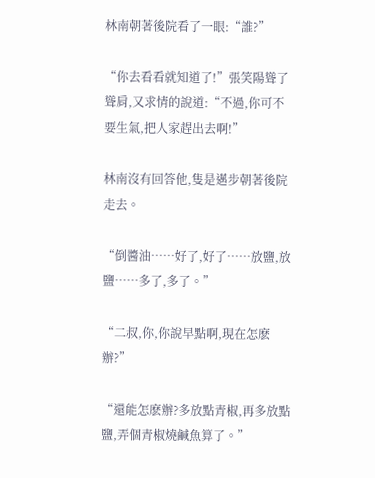林南朝著後院看了一眼:“誰?”

“你去看看就知道了!”張笑陽聳了聳肩,又求情的說道:“不過,你可不要生氣,把人家趕出去啊!”

林南沒有回答他,隻是邁步朝著後院走去。

“倒醬油……好了,好了……放鹽,放鹽……多了,多了。”

“二叔,你,你說早點啊,現在怎麽辦?”

“還能怎麽辦?多放點青椒,再多放點鹽,弄個青椒燒鹹魚算了。”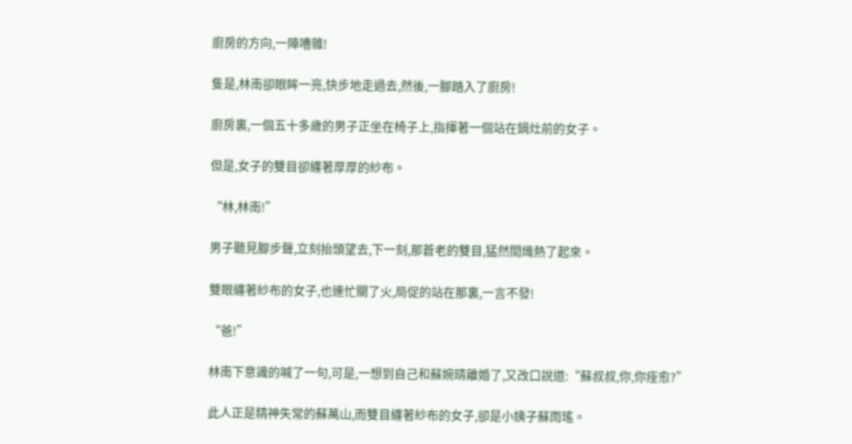廚房的方向,一陣嘈雜!

隻是,林南卻眼眸一亮,快步地走過去,然後,一腳踏入了廚房!

廚房裏,一個五十多歲的男子正坐在椅子上,指揮著一個站在鍋灶前的女子。

但是,女子的雙目卻纏著厚厚的紗布。

“林,林南!”

男子聽見腳步聲,立刻抬頭望去,下一刻,那蒼老的雙目,猛然間熾熱了起來。

雙眼纏著紗布的女子,也連忙關了火,局促的站在那裏,一言不發!

“爸!”

林南下意識的喊了一句,可是,一想到自己和蘇婉晴離婚了,又改口說道:“蘇叔叔,你,你痊愈?”

此人正是精神失常的蘇萬山,而雙目纏著紗布的女子,卻是小姨子蘇雨瑤。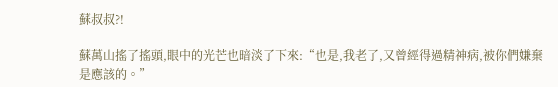蘇叔叔?!

蘇萬山搖了搖頭,眼中的光芒也暗淡了下來:“也是,我老了,又曾經得過精神病,被你們嫌棄是應該的。”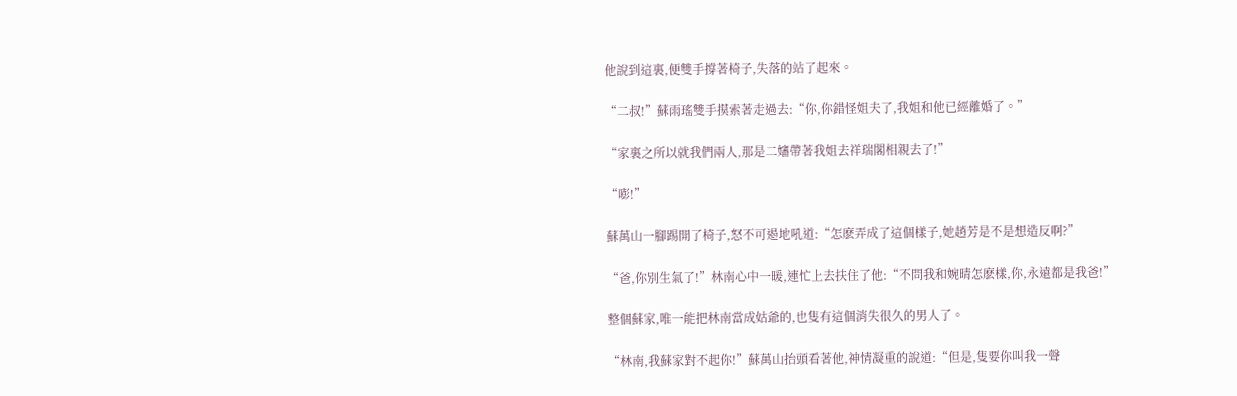他說到這裏,便雙手撐著椅子,失落的站了起來。

“二叔!”蘇雨瑤雙手摸索著走過去:“你,你錯怪姐夫了,我姐和他已經離婚了。”

“家裏之所以就我們兩人,那是二嬸帶著我姐去祥瑞閣相親去了!”

“嘭!”

蘇萬山一腳踢開了椅子,怒不可遏地吼道:“怎麽弄成了這個樣子,她趙芳是不是想造反啊?”

“爸,你別生氣了!”林南心中一暖,連忙上去扶住了他:“不問我和婉晴怎麽樣,你,永遠都是我爸!”

整個蘇家,唯一能把林南當成姑爺的,也隻有這個消失很久的男人了。

“林南,我蘇家對不起你!”蘇萬山抬頭看著他,神情凝重的說道:“但是,隻要你叫我一聲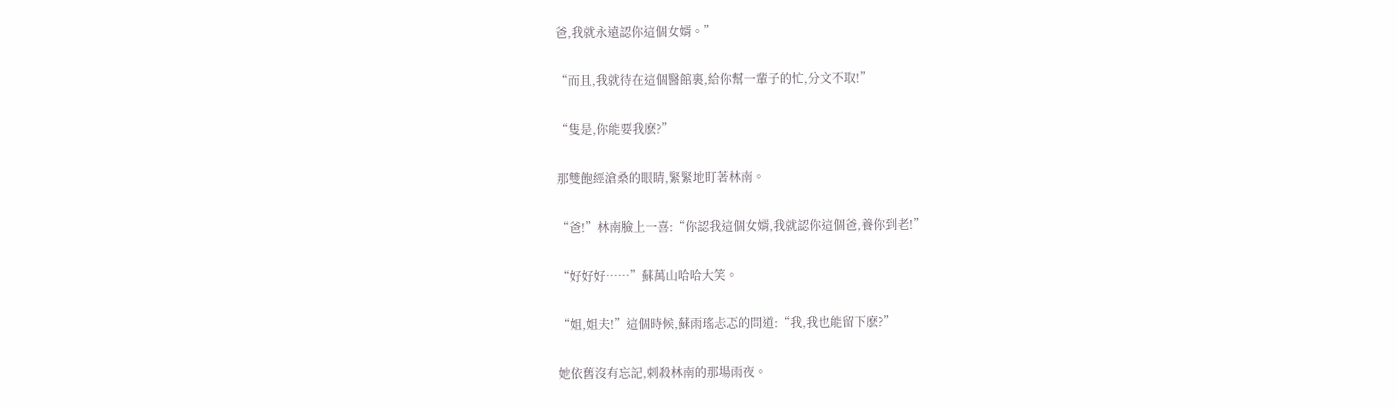爸,我就永遠認你這個女婿。”

“而且,我就待在這個醫館裏,給你幫一輩子的忙,分文不取!”

“隻是,你能要我麽?”

那雙飽經滄桑的眼睛,緊緊地盯著林南。

“爸!”林南臉上一喜:“你認我這個女婿,我就認你這個爸,養你到老!”

“好好好……”蘇萬山哈哈大笑。

“姐,姐夫!”這個時候,蘇雨瑤忐忑的問道:“我,我也能留下麽?”

她依舊沒有忘記,刺殺林南的那場雨夜。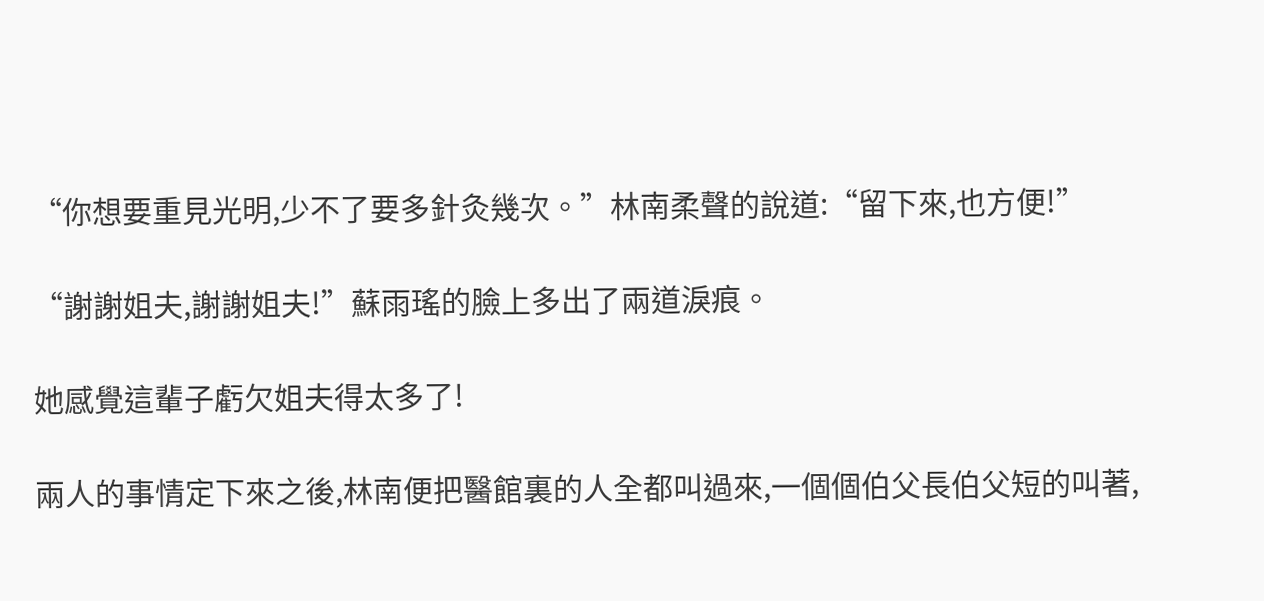“你想要重見光明,少不了要多針灸幾次。”林南柔聲的說道:“留下來,也方便!”

“謝謝姐夫,謝謝姐夫!”蘇雨瑤的臉上多出了兩道淚痕。

她感覺這輩子虧欠姐夫得太多了!

兩人的事情定下來之後,林南便把醫館裏的人全都叫過來,一個個伯父長伯父短的叫著,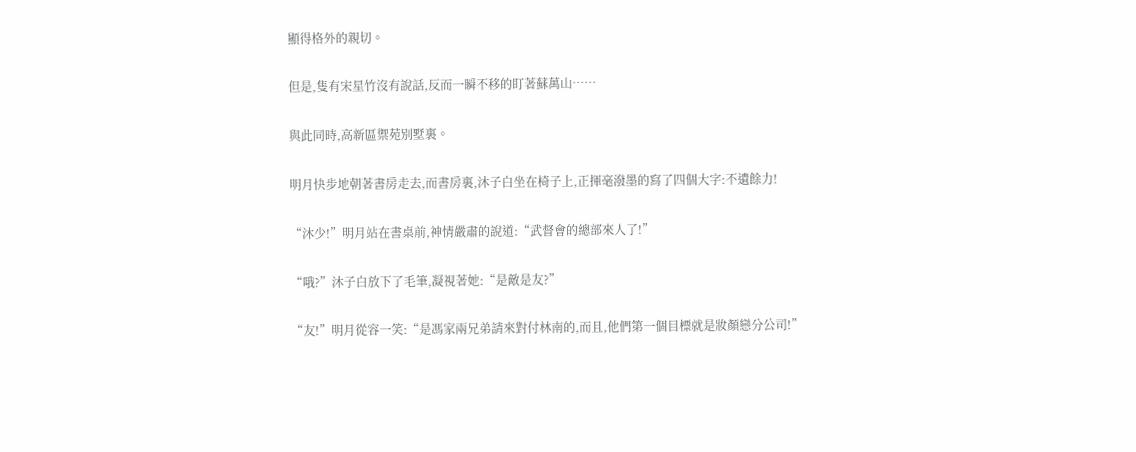顯得格外的親切。

但是,隻有宋星竹沒有說話,反而一瞬不移的盯著蘇萬山……

與此同時,高新區禦苑別墅裏。

明月快步地朝著書房走去,而書房裏,沐子白坐在椅子上,正揮毫潑墨的寫了四個大字:不遺餘力!

“沐少!”明月站在書桌前,神情嚴肅的說道:“武督會的總部來人了!”

“哦?”沐子白放下了毛筆,凝視著她:“是敵是友?”

“友!”明月從容一笑:“是馮家兩兄弟請來對付林南的,而且,他們第一個目標就是妝顏戀分公司!”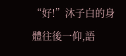“好!”沐子白的身體往後一仰,語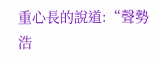重心長的說道:“聲勢浩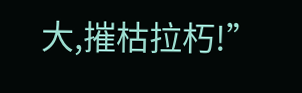大,摧枯拉朽!”